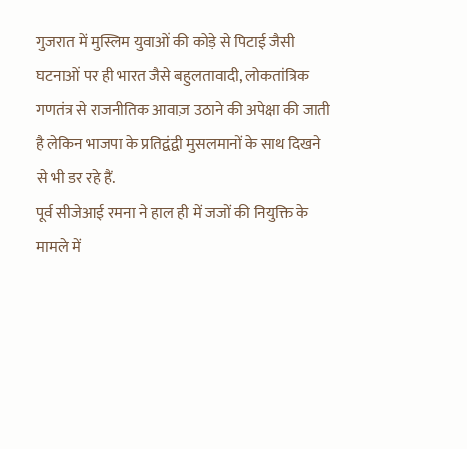गुजरात में मुस्लिम युवाओं की कोड़े से पिटाई जैसी घटनाओं पर ही भारत जैसे बहुलतावादी, लोकतांत्रिक गणतंत्र से राजनीतिक आवाज़ उठाने की अपेक्षा की जाती है लेकिन भाजपा के प्रतिद्वंद्वी मुसलमानों के साथ दिखने से भी डर रहे हैं.
पूर्व सीजेआई रमना ने हाल ही में जजों की नियुक्ति के मामले में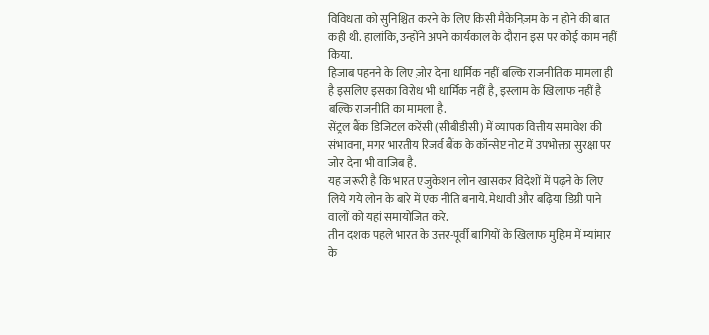विविधता को सुनिश्चित करने के लिए किसी मैकेनिज़म के न होने की बात कही थी. हालांकि, उन्होंने अपने कार्यकाल के दौरान इस पर कोई काम नहीं किया.
हिजाब पहनने के लिए ज़ोर देना धार्मिक नहीं बल्कि राजनीतिक मामला ही है इसलिए इसका विरोध भी धार्मिक नहीं है, इस्लाम के खिलाफ नहीं है बल्कि राजनीति का मामला है.
सेंट्रल बैंक डिजिटल करेंसी (सीबीडीसी) में व्यापक वित्तीय समावेश की संभावना, मगर भारतीय रिजर्व बैंक के कॉन्सेप्ट नोट में उपभोक्ता सुरक्षा पर जोर देना भी वाजिब है.
यह जरूरी है कि भारत एजुकेशन लोन खासकर विदेशों में पढ़ने के लिए लिये गये लोन के बारे में एक नीति बनाये. मेधावी और बढ़िया डिग्री पाने वालों को यहां समायोजित करे.
तीन दशक पहले भारत के उत्तर-पूर्वी बागियों के खिलाफ मुहिम में म्यांमार के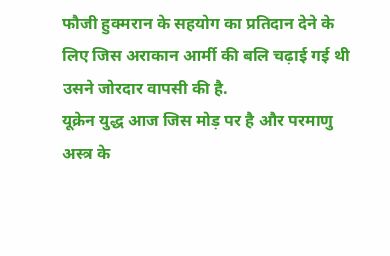फौजी हुक्मरान के सहयोग का प्रतिदान देने के लिए जिस अराकान आर्मी की बलि चढ़ाई गई थी उसने जोरदार वापसी की है.
यूक्रेन युद्ध आज जिस मोड़ पर है और परमाणु अस्त्र के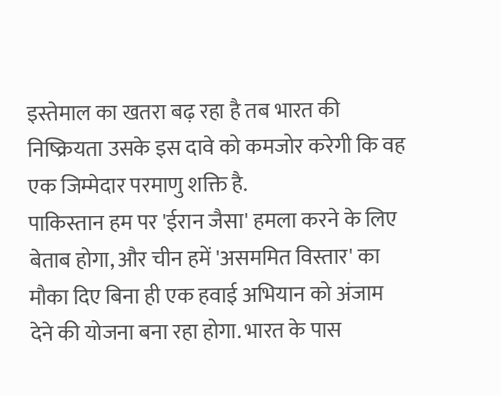इस्तेमाल का खतरा बढ़ रहा है तब भारत की निष्क्रियता उसके इस दावे को कमजोर करेगी कि वह एक जिम्मेदार परमाणु शक्ति है.
पाकिस्तान हम पर 'ईरान जैसा' हमला करने के लिए बेताब होगा, और चीन हमें 'असममित विस्तार' का मौका दिए बिना ही एक हवाई अभियान को अंजाम देने की योजना बना रहा होगा. भारत के पास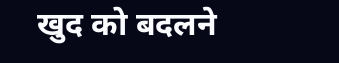खुद को बदलने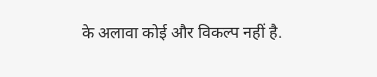के अलावा कोई और विकल्प नहीं है.